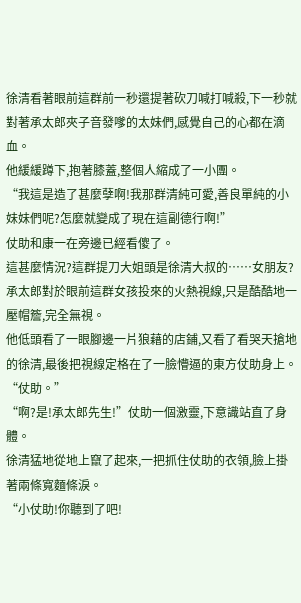徐清看著眼前這群前一秒還提著砍刀喊打喊殺,下一秒就對著承太郎夾子音發嗲的太妹們,感覺自己的心都在滴血。
他緩緩蹲下,抱著膝蓋,整個人縮成了一小團。
“我這是造了甚麼孽啊!我那群清純可愛,善良單純的小妹妹們呢?怎麼就變成了現在這副德行啊!”
仗助和康一在旁邊已經看傻了。
這甚麼情況?這群提刀大姐頭是徐清大叔的……女朋友?
承太郎對於眼前這群女孩投來的火熱視線,只是酷酷地一壓帽簷,完全無視。
他低頭看了一眼腳邊一片狼藉的店鋪,又看了看哭天搶地的徐清,最後把視線定格在了一臉懵逼的東方仗助身上。
“仗助。”
“啊?是!承太郎先生!”仗助一個激靈,下意識站直了身體。
徐清猛地從地上竄了起來,一把抓住仗助的衣領,臉上掛著兩條寬麵條淚。
“小仗助!你聽到了吧!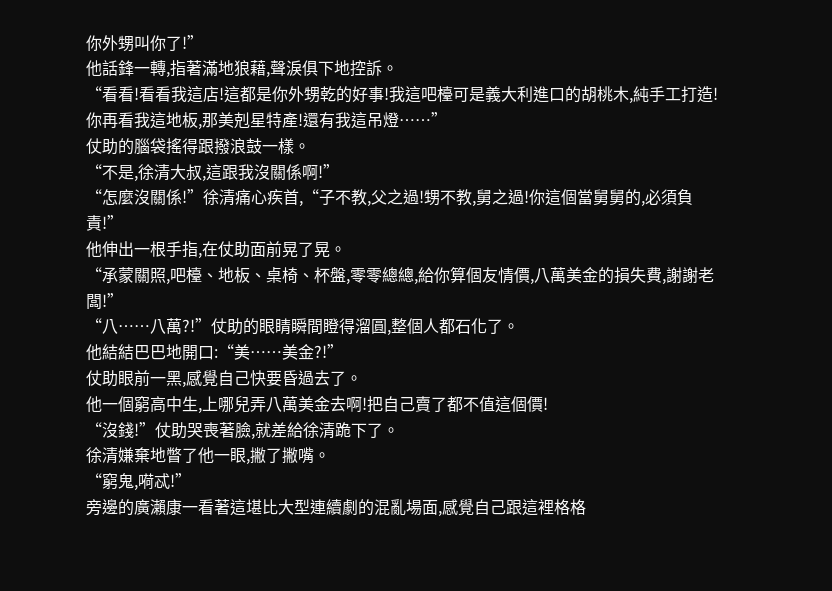你外甥叫你了!”
他話鋒一轉,指著滿地狼藉,聲淚俱下地控訴。
“看看!看看我這店!這都是你外甥乾的好事!我這吧檯可是義大利進口的胡桃木,純手工打造!你再看我這地板,那美剋星特產!還有我這吊燈……”
仗助的腦袋搖得跟撥浪鼓一樣。
“不是,徐清大叔,這跟我沒關係啊!”
“怎麼沒關係!”徐清痛心疾首,“子不教,父之過!甥不教,舅之過!你這個當舅舅的,必須負責!”
他伸出一根手指,在仗助面前晃了晃。
“承蒙關照,吧檯、地板、桌椅、杯盤,零零總總,給你算個友情價,八萬美金的損失費,謝謝老闆!”
“八……八萬?!”仗助的眼睛瞬間瞪得溜圓,整個人都石化了。
他結結巴巴地開口:“美……美金?!”
仗助眼前一黑,感覺自己快要昏過去了。
他一個窮高中生,上哪兒弄八萬美金去啊!把自己賣了都不值這個價!
“沒錢!”仗助哭喪著臉,就差給徐清跪下了。
徐清嫌棄地瞥了他一眼,撇了撇嘴。
“窮鬼,嗬忒!”
旁邊的廣瀨康一看著這堪比大型連續劇的混亂場面,感覺自己跟這裡格格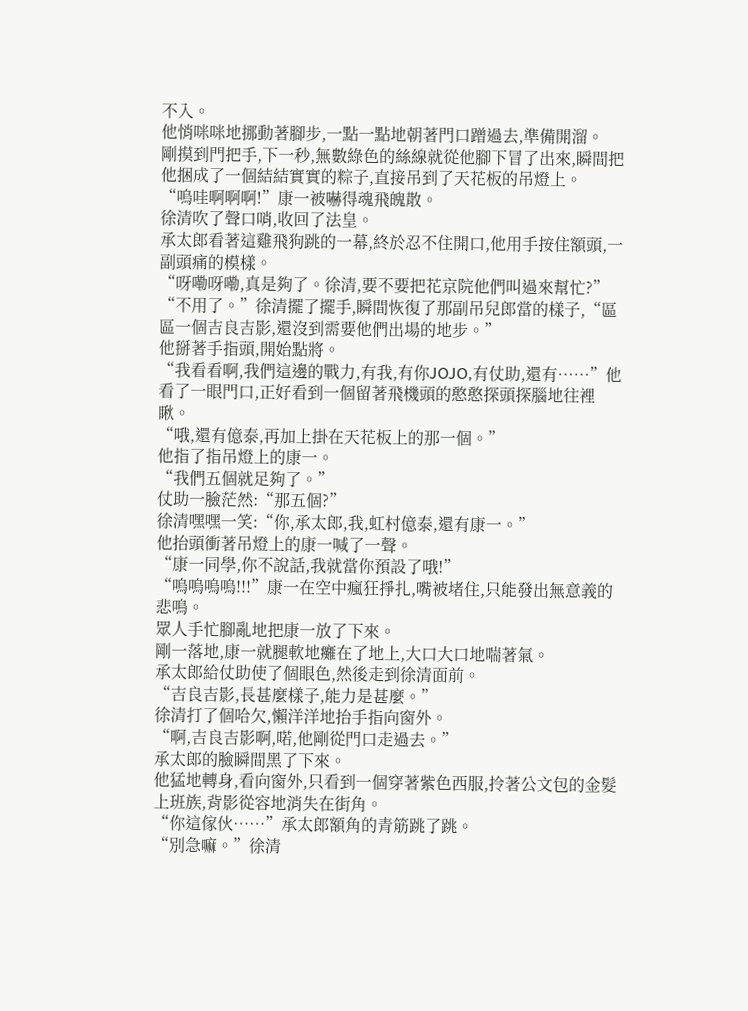不入。
他悄咪咪地挪動著腳步,一點一點地朝著門口蹭過去,準備開溜。
剛摸到門把手,下一秒,無數綠色的絲線就從他腳下冒了出來,瞬間把他捆成了一個結結實實的粽子,直接吊到了天花板的吊燈上。
“嗚哇啊啊啊!”康一被嚇得魂飛魄散。
徐清吹了聲口哨,收回了法皇。
承太郎看著這雞飛狗跳的一幕,終於忍不住開口,他用手按住額頭,一副頭痛的模樣。
“呀嘞呀嘞,真是夠了。徐清,要不要把花京院他們叫過來幫忙?”
“不用了。”徐清擺了擺手,瞬間恢復了那副吊兒郎當的樣子,“區區一個吉良吉影,還沒到需要他們出場的地步。”
他掰著手指頭,開始點將。
“我看看啊,我們這邊的戰力,有我,有你JOJO,有仗助,還有……”他看了一眼門口,正好看到一個留著飛機頭的憨憨探頭探腦地往裡瞅。
“哦,還有億泰,再加上掛在天花板上的那一個。”
他指了指吊燈上的康一。
“我們五個就足夠了。”
仗助一臉茫然:“那五個?”
徐清嘿嘿一笑:“你,承太郎,我,虹村億泰,還有康一。”
他抬頭衝著吊燈上的康一喊了一聲。
“康一同學,你不說話,我就當你預設了哦!”
“嗚嗚嗚嗚!!!”康一在空中瘋狂掙扎,嘴被堵住,只能發出無意義的悲鳴。
眾人手忙腳亂地把康一放了下來。
剛一落地,康一就腿軟地癱在了地上,大口大口地喘著氣。
承太郎給仗助使了個眼色,然後走到徐清面前。
“吉良吉影,長甚麼樣子,能力是甚麼。”
徐清打了個哈欠,懶洋洋地抬手指向窗外。
“啊,吉良吉影啊,喏,他剛從門口走過去。”
承太郎的臉瞬間黑了下來。
他猛地轉身,看向窗外,只看到一個穿著紫色西服,拎著公文包的金髮上班族,背影從容地消失在街角。
“你這傢伙……”承太郎額角的青筋跳了跳。
“別急嘛。”徐清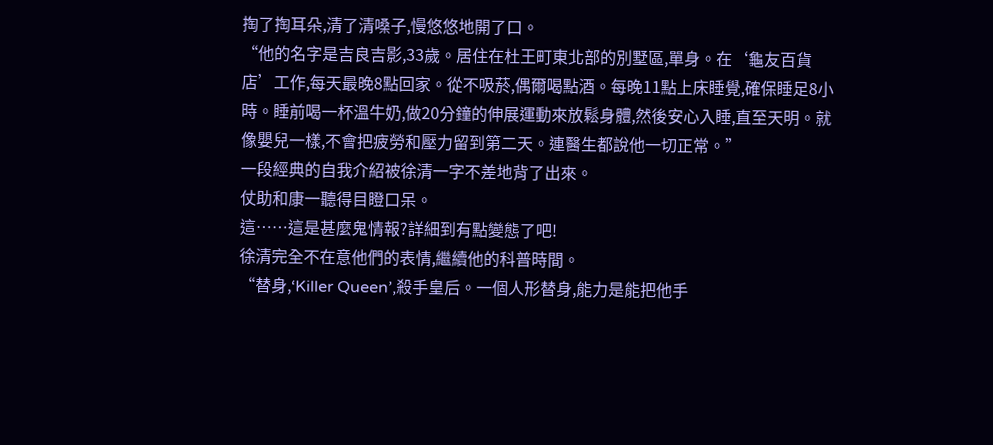掏了掏耳朵,清了清嗓子,慢悠悠地開了口。
“他的名字是吉良吉影,33歲。居住在杜王町東北部的別墅區,單身。在‘龜友百貨店’工作,每天最晚8點回家。從不吸菸,偶爾喝點酒。每晚11點上床睡覺,確保睡足8小時。睡前喝一杯溫牛奶,做20分鐘的伸展運動來放鬆身體,然後安心入睡,直至天明。就像嬰兒一樣,不會把疲勞和壓力留到第二天。連醫生都說他一切正常。”
一段經典的自我介紹被徐清一字不差地背了出來。
仗助和康一聽得目瞪口呆。
這……這是甚麼鬼情報?詳細到有點變態了吧!
徐清完全不在意他們的表情,繼續他的科普時間。
“替身,‘Killer Queen’,殺手皇后。一個人形替身,能力是能把他手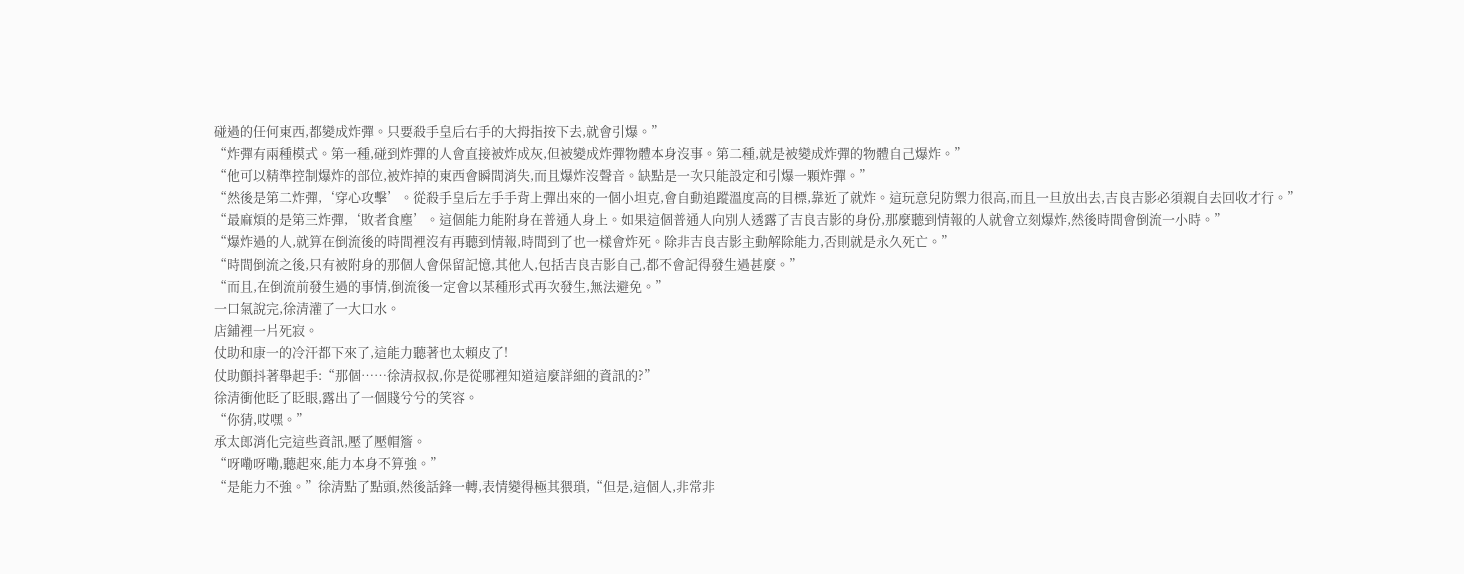碰過的任何東西,都變成炸彈。只要殺手皇后右手的大拇指按下去,就會引爆。”
“炸彈有兩種模式。第一種,碰到炸彈的人會直接被炸成灰,但被變成炸彈物體本身沒事。第二種,就是被變成炸彈的物體自己爆炸。”
“他可以精準控制爆炸的部位,被炸掉的東西會瞬間消失,而且爆炸沒聲音。缺點是一次只能設定和引爆一顆炸彈。”
“然後是第二炸彈,‘穿心攻擊’。從殺手皇后左手手背上彈出來的一個小坦克,會自動追蹤溫度高的目標,靠近了就炸。這玩意兒防禦力很高,而且一旦放出去,吉良吉影必須親自去回收才行。”
“最麻煩的是第三炸彈,‘敗者食塵’。這個能力能附身在普通人身上。如果這個普通人向別人透露了吉良吉影的身份,那麼聽到情報的人就會立刻爆炸,然後時間會倒流一小時。”
“爆炸過的人,就算在倒流後的時間裡沒有再聽到情報,時間到了也一樣會炸死。除非吉良吉影主動解除能力,否則就是永久死亡。”
“時間倒流之後,只有被附身的那個人會保留記憶,其他人,包括吉良吉影自己,都不會記得發生過甚麼。”
“而且,在倒流前發生過的事情,倒流後一定會以某種形式再次發生,無法避免。”
一口氣說完,徐清灌了一大口水。
店鋪裡一片死寂。
仗助和康一的冷汗都下來了,這能力聽著也太賴皮了!
仗助顫抖著舉起手:“那個……徐清叔叔,你是從哪裡知道這麼詳細的資訊的?”
徐清衝他眨了眨眼,露出了一個賤兮兮的笑容。
“你猜,哎嘿。”
承太郎消化完這些資訊,壓了壓帽簷。
“呀嘞呀嘞,聽起來,能力本身不算強。”
“是能力不強。”徐清點了點頭,然後話鋒一轉,表情變得極其猥瑣,“但是,這個人,非常非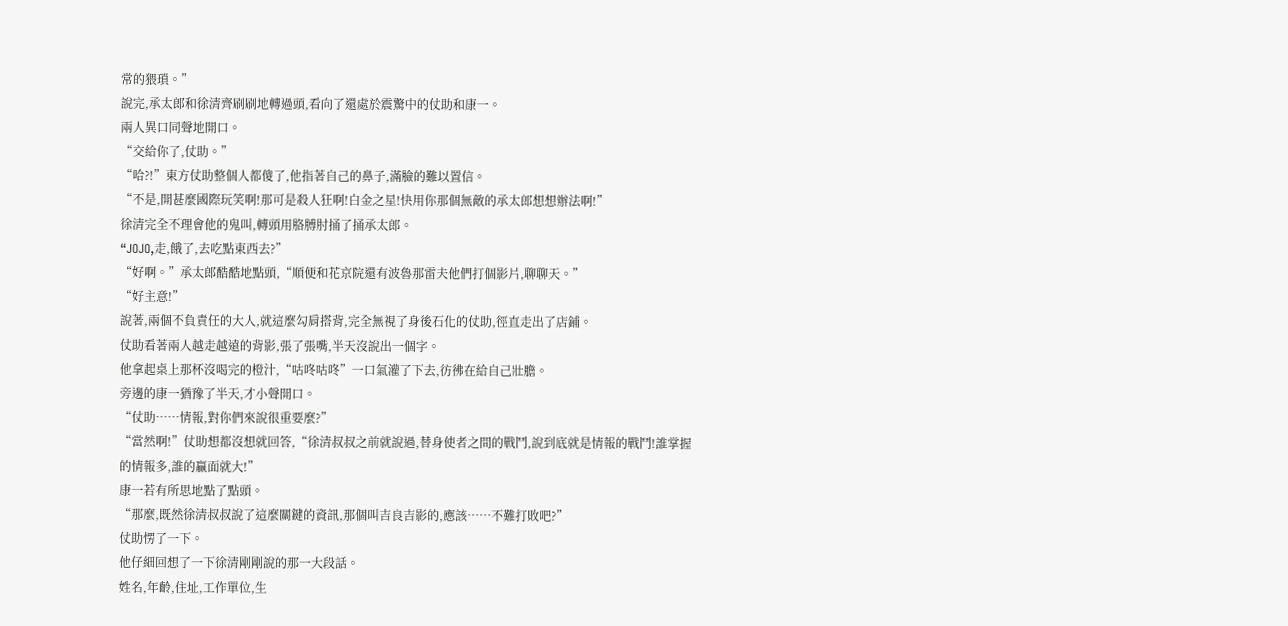常的猥瑣。”
說完,承太郎和徐清齊刷刷地轉過頭,看向了還處於震驚中的仗助和康一。
兩人異口同聲地開口。
“交給你了,仗助。”
“哈?!”東方仗助整個人都傻了,他指著自己的鼻子,滿臉的難以置信。
“不是,開甚麼國際玩笑啊!那可是殺人狂啊!白金之星!快用你那個無敵的承太郎想想辦法啊!”
徐清完全不理會他的鬼叫,轉頭用胳膊肘捅了捅承太郎。
“JOJO,走,餓了,去吃點東西去?”
“好啊。”承太郎酷酷地點頭,“順便和花京院還有波魯那雷夫他們打個影片,聊聊天。”
“好主意!”
說著,兩個不負責任的大人,就這麼勾肩搭背,完全無視了身後石化的仗助,徑直走出了店鋪。
仗助看著兩人越走越遠的背影,張了張嘴,半天沒說出一個字。
他拿起桌上那杯沒喝完的橙汁,“咕咚咕咚”一口氣灌了下去,彷彿在給自己壯膽。
旁邊的康一猶豫了半天,才小聲開口。
“仗助……情報,對你們來說很重要麼?”
“當然啊!”仗助想都沒想就回答,“徐清叔叔之前就說過,替身使者之間的戰鬥,說到底就是情報的戰鬥!誰掌握的情報多,誰的贏面就大!”
康一若有所思地點了點頭。
“那麼,既然徐清叔叔說了這麼關鍵的資訊,那個叫吉良吉影的,應該……不難打敗吧?”
仗助愣了一下。
他仔細回想了一下徐清剛剛說的那一大段話。
姓名,年齡,住址,工作單位,生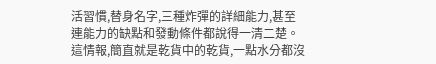活習慣,替身名字,三種炸彈的詳細能力,甚至連能力的缺點和發動條件都說得一清二楚。
這情報,簡直就是乾貨中的乾貨,一點水分都沒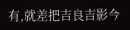有,就差把吉良吉影今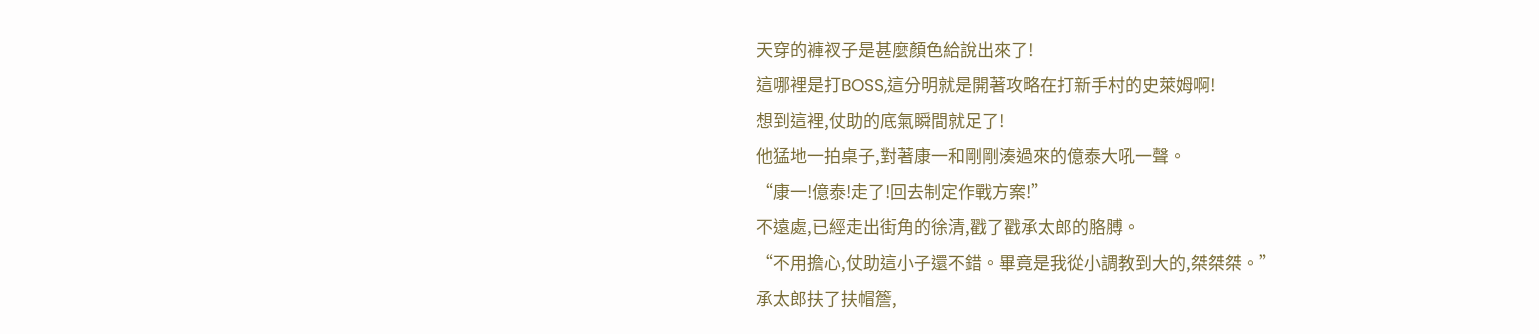天穿的褲衩子是甚麼顏色給說出來了!
這哪裡是打BOSS,這分明就是開著攻略在打新手村的史萊姆啊!
想到這裡,仗助的底氣瞬間就足了!
他猛地一拍桌子,對著康一和剛剛湊過來的億泰大吼一聲。
“康一!億泰!走了!回去制定作戰方案!”
不遠處,已經走出街角的徐清,戳了戳承太郎的胳膊。
“不用擔心,仗助這小子還不錯。畢竟是我從小調教到大的,桀桀桀。”
承太郎扶了扶帽簷,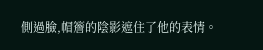側過臉,帽簷的陰影遮住了他的表情。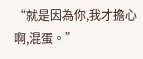“就是因為你,我才擔心啊,混蛋。”